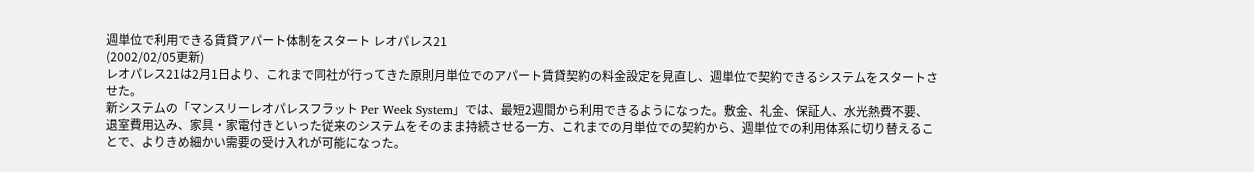週単位で利用できる賃貸アパート体制をスタート レオパレス21
(2002/02/05更新)
レオパレス21は2月1日より、これまで同社が行ってきた原則月単位でのアパート賃貸契約の料金設定を見直し、週単位で契約できるシステムをスタートさせた。
新システムの「マンスリーレオパレスフラット Per Week System」では、最短2週間から利用できるようになった。敷金、礼金、保証人、水光熱費不要、退室費用込み、家具・家電付きといった従来のシステムをそのまま持続させる一方、これまでの月単位での契約から、週単位での利用体系に切り替えることで、よりきめ細かい需要の受け入れが可能になった。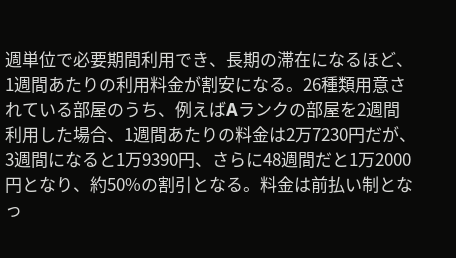週単位で必要期間利用でき、長期の滞在になるほど、1週間あたりの利用料金が割安になる。26種類用意されている部屋のうち、例えばAランクの部屋を2週間利用した場合、1週間あたりの料金は2万7230円だが、3週間になると1万9390円、さらに48週間だと1万2000円となり、約50%の割引となる。料金は前払い制となっ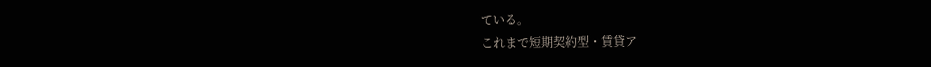ている。
これまで短期契約型・賃貸ア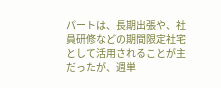パートは、長期出張や、社員研修などの期間限定社宅として活用されることが主だったが、週単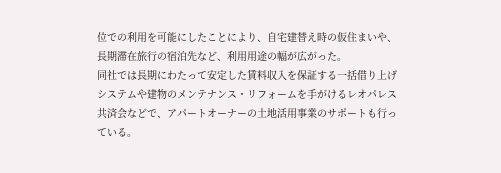位での利用を可能にしたことにより、自宅建替え時の仮住まいや、長期滞在旅行の宿泊先など、利用用途の幅が広がった。
同社では長期にわたって安定した賃料収入を保証する一括借り上げシステムや建物のメンテナンス・リフォームを手がけるレオパレス共済会などで、アパートオーナーの土地活用事業のサポートも行っている。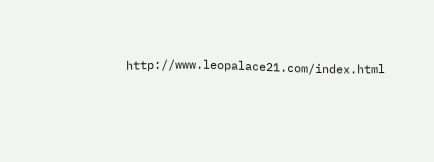http://www.leopalace21.com/index.html